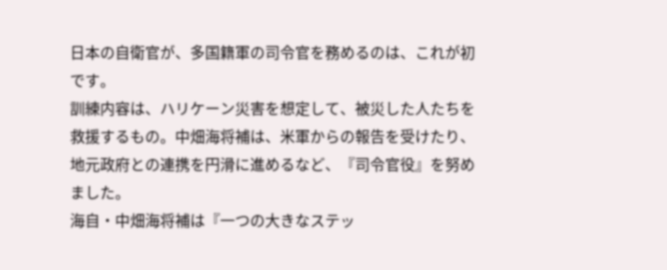日本の自衛官が、多国籍軍の司令官を務めるのは、これが初です。
訓練内容は、ハリケーン災害を想定して、被災した人たちを救援するもの。中畑海将補は、米軍からの報告を受けたり、地元政府との連携を円滑に進めるなど、『司令官役』を努めました。
海自・中畑海将補は『一つの大きなステッ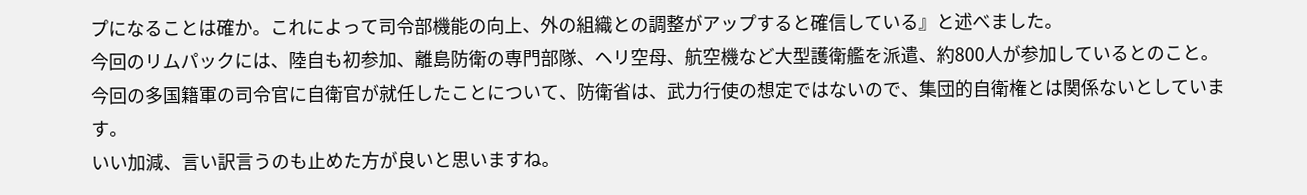プになることは確か。これによって司令部機能の向上、外の組織との調整がアップすると確信している』と述べました。
今回のリムパックには、陸自も初参加、離島防衛の専門部隊、ヘリ空母、航空機など大型護衛艦を派遣、約800人が参加しているとのこと。
今回の多国籍軍の司令官に自衛官が就任したことについて、防衛省は、武力行使の想定ではないので、集団的自衛権とは関係ないとしています。
いい加減、言い訳言うのも止めた方が良いと思いますね。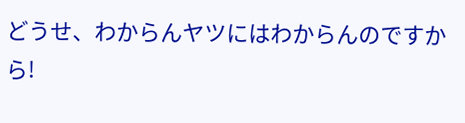どうせ、わからんヤツにはわからんのですから!